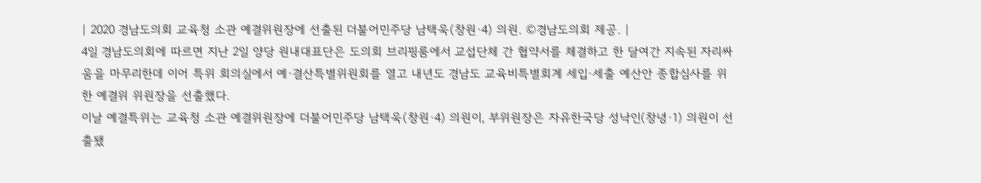| 2020 경남도의회 교육청 소관 예결위원장에 선출된 더불어민주당 남택욱(창원·4) 의원. ©경남도의회 제공. |
4일 경남도의회에 따르면 지난 2일 양당 원내대표단은 도의회 브리핑룸에서 교섭단체 간 협약서를 체결하고 한 달여간 지속된 자리싸움을 마무리한데 이어 특위 회의실에서 예·결산특별위원회를 열고 내년도 경남도 교육비특별회계 세입·세출 예산안 종합심사를 위한 예결위 위원장을 선출했다.
이날 예결특위는 교육청 소관 예결위원장에 더불어민주당 남택욱(창원·4) 의원이, 부위원장은 자유한국당 성낙인(창녕·1) 의원이 선출됐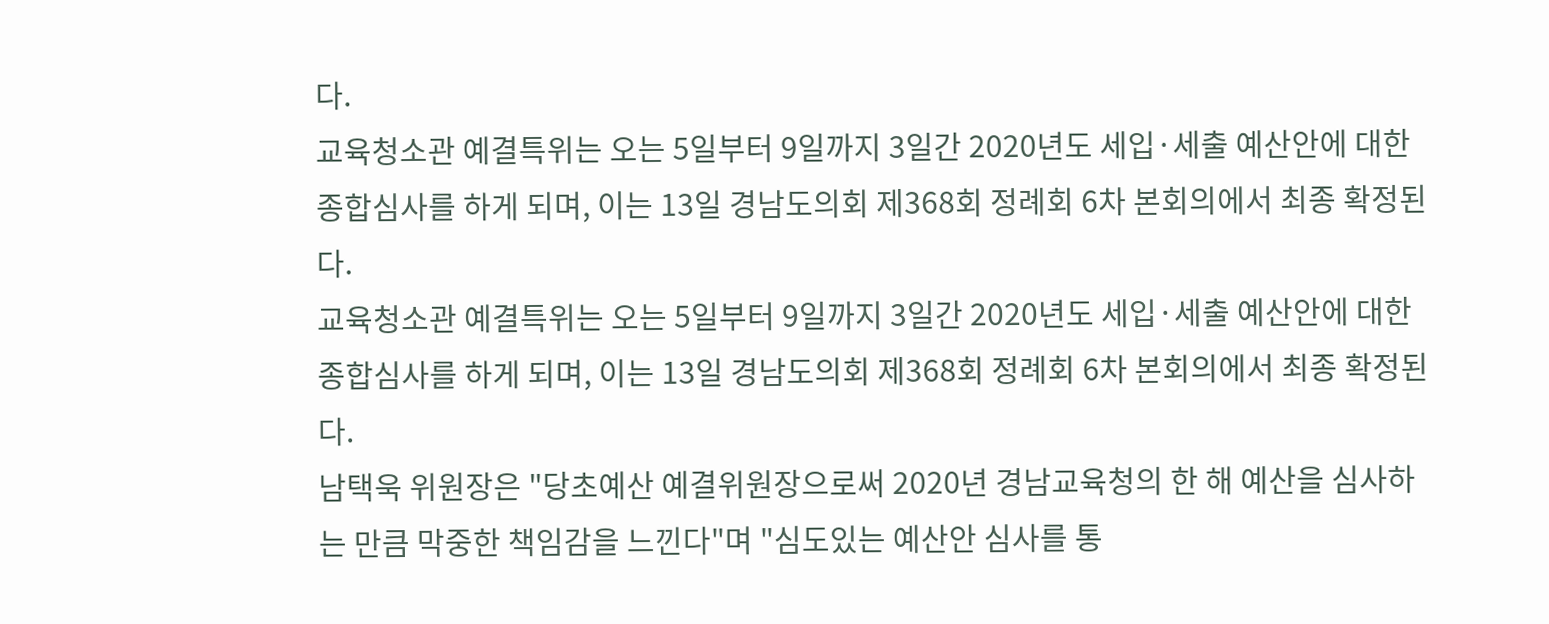다.
교육청소관 예결특위는 오는 5일부터 9일까지 3일간 2020년도 세입·세출 예산안에 대한 종합심사를 하게 되며, 이는 13일 경남도의회 제368회 정례회 6차 본회의에서 최종 확정된다.
교육청소관 예결특위는 오는 5일부터 9일까지 3일간 2020년도 세입·세출 예산안에 대한 종합심사를 하게 되며, 이는 13일 경남도의회 제368회 정례회 6차 본회의에서 최종 확정된다.
남택욱 위원장은 "당초예산 예결위원장으로써 2020년 경남교육청의 한 해 예산을 심사하는 만큼 막중한 책임감을 느낀다"며 "심도있는 예산안 심사를 통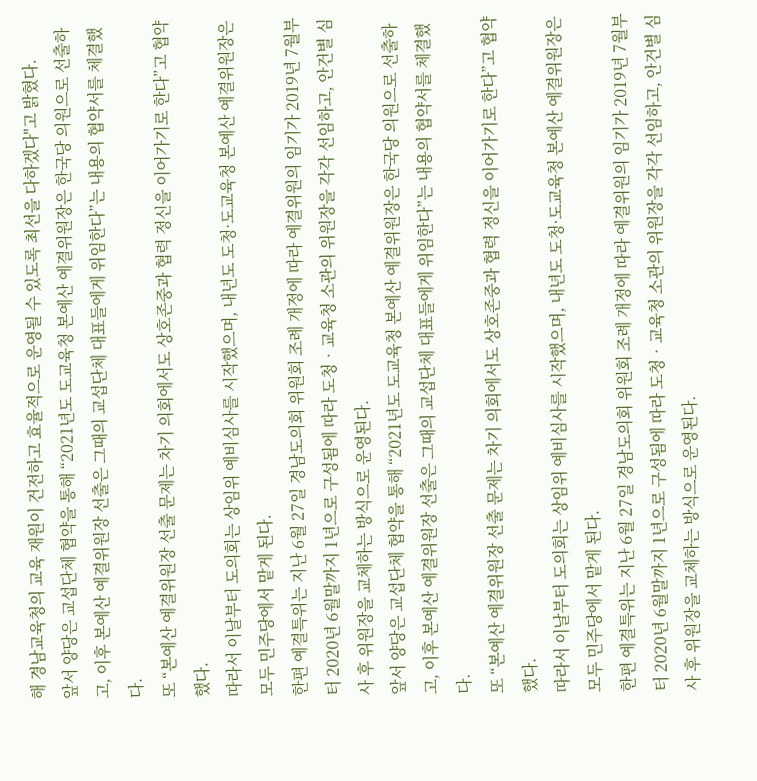해 경남교육청의 교육 재원이 건전하고 효율적으로 운영될 수 있도록 최선을 다하겠다"고 밝혔다.
앞서 양당은 교섭단체 협약을 통해 “2021년도 도교육청 본예산 예결위원장은 한국당 의원으로 선출하고, 이후 본예산 예결위원장 선출은 그때의 교섭단체 대표들에게 위임한다”는 내용의 협약서를 체결했다.
또 “본예산 예결위원장 선출 문제는 차기 의회에서도 상호존중과 협력 정신을 이어가기로 한다”고 협약했다.
따라서 이날부터 도의회는 상임위 예비심사를 시작했으며, 내년도 도청·도교육청 본예산 예결위원장은 모두 민주당에서 맡게 된다.
한편 예결특위는 지난 6월 27일 경남도의회 위원회 조례 개정에 따라 예결위원의 임기가 2019년 7월부터 2020년 6월말까지 1년으로 구성됨에 따라 도청‧교육청 소관의 위원장을 각각 선임하고, 안건별 심사 후 위원장을 교체하는 방식으로 운영된다.
앞서 양당은 교섭단체 협약을 통해 “2021년도 도교육청 본예산 예결위원장은 한국당 의원으로 선출하고, 이후 본예산 예결위원장 선출은 그때의 교섭단체 대표들에게 위임한다”는 내용의 협약서를 체결했다.
또 “본예산 예결위원장 선출 문제는 차기 의회에서도 상호존중과 협력 정신을 이어가기로 한다”고 협약했다.
따라서 이날부터 도의회는 상임위 예비심사를 시작했으며, 내년도 도청·도교육청 본예산 예결위원장은 모두 민주당에서 맡게 된다.
한편 예결특위는 지난 6월 27일 경남도의회 위원회 조례 개정에 따라 예결위원의 임기가 2019년 7월부터 2020년 6월말까지 1년으로 구성됨에 따라 도청‧교육청 소관의 위원장을 각각 선임하고, 안건별 심사 후 위원장을 교체하는 방식으로 운영된다.